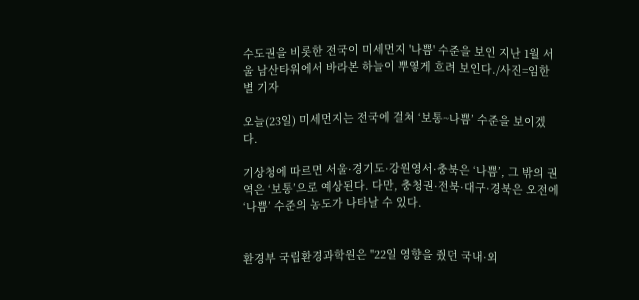수도권을 비롯한 전국이 미세먼지 '나쁨' 수준을 보인 지난 1월 서울 남산타워에서 바라본 하늘이 뿌옇게 흐려 보인다./사진=임한별 기자

오늘(23일) 미세먼지는 전국에 걸쳐 ‘보통~나쁨’ 수준을 보이겠다.

기상청에 따르면 서울·경기도·강원영서·충북은 ‘나쁨’, 그 밖의 권역은 ‘보통’으로 예상된다. 다만, 충청권·전북·대구·경북은 오전에 ‘나쁨’ 수준의 농도가 나타날 수 있다.


환경부 국립환경과학원은 "22일 영향을 줬던 국내·외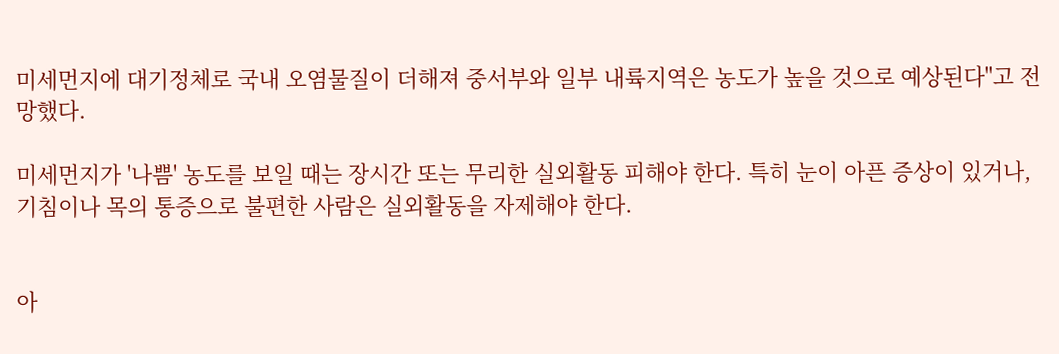미세먼지에 대기정체로 국내 오염물질이 더해져 중서부와 일부 내륙지역은 농도가 높을 것으로 예상된다"고 전망했다.

미세먼지가 '나쁨' 농도를 보일 때는 장시간 또는 무리한 실외활동 피해야 한다. 특히 눈이 아픈 증상이 있거나, 기침이나 목의 통증으로 불편한 사람은 실외활동을 자제해야 한다.


아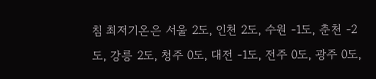침 최저기온은 서울 2도, 인천 2도, 수원 -1도, 춘천 -2도, 강릉 2도, 청주 0도, 대전 -1도, 전주 0도, 광주 0도,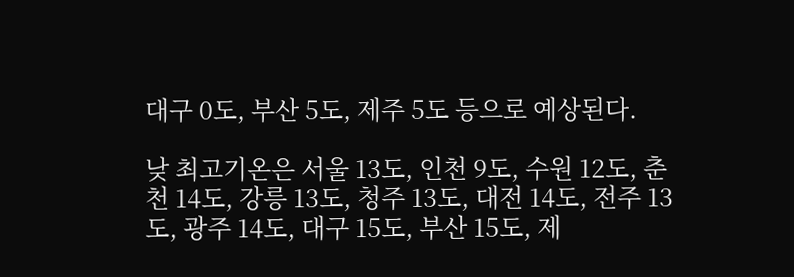대구 0도, 부산 5도, 제주 5도 등으로 예상된다.

낮 최고기온은 서울 13도, 인천 9도, 수원 12도, 춘천 14도, 강릉 13도, 청주 13도, 대전 14도, 전주 13도, 광주 14도, 대구 15도, 부산 15도, 제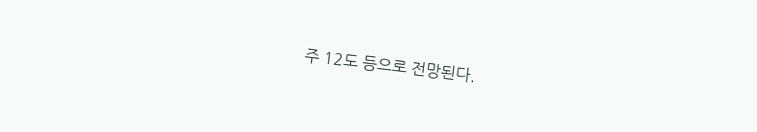주 12도 등으로 전망된다.